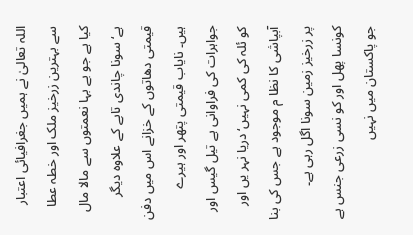اللہ تعالیٰ نے ہمیں جغرافیائی اعتبار سے بہترین زرخیز ملک اور خطہ عطا کیا ہے جو بے بہا نعمتوں سے مالا مال ہے‘ سونا چاندی تابے کے علاوہ دیگر قیمتی دھاتوں کے خزانے اس میں دفن ہیں۔ نایاب قیمتی پتھر اور ہیرے جواہرات کی فراوانی ہے تیل گیس اور کو ئلہ کی کمی نہیں‘ دریا نہر یں اور آبپاشی کا نظا م موجود ہے جس کی بنا پر زرخیز زمین سونا اگل رہی ہے۔
کونسا پھل اور کو نسی زرعی جنس ہے جو پاکستان میں نہیں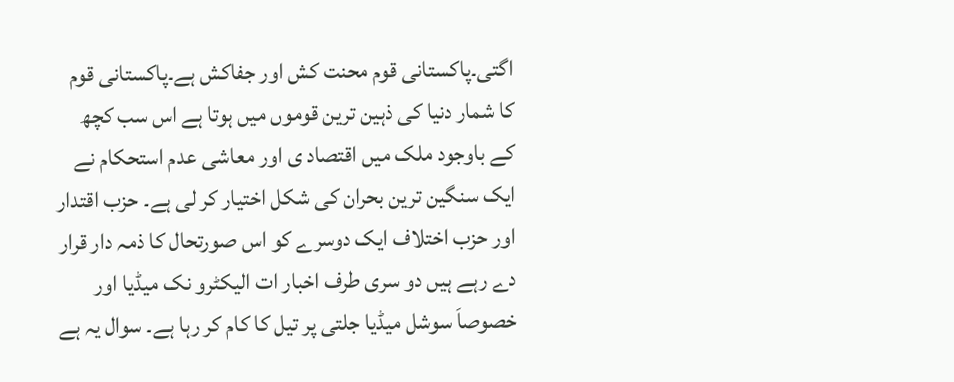اگتی۔پاکستانی قوم محنت کش اور جفاکش ہے۔پاکستانی قوم کا شمار دنیا کی ذہین ترین قوموں میں ہوتا ہے اس سب کچھ کے باوجود ملک میں اقتصاد ی اور معاشی عدم استحکام نے ایک سنگین ترین بحران کی شکل اختیار کر لی ہے۔ حزب اقتدار اور حزب اختلاف ایک دوسرے کو اس صورتحال کا ذمہ دار قرار دے رہے ہیں دو سری طرف اخبار ات الیکٹرو نک میڈیا اور خصوصاَ سوشل میڈیا جلتی پر تیل کا کام کر رہا ہے۔ سوال یہ ہے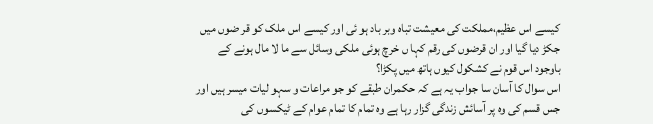کیسے اس عظیم،مملکت کی معیشت تباہ وبر باد ہو ئی اور کیسے اس ملک کو قر ضوں میں جکڑ دیا گیا اور ان قرضوں کی رقم کہا ں خرچ ہوئی ملکی وسائل سے ما لا مال ہونے کے باوجود اس قوم نے کشکول کیوں ہاتھ میں پکڑا؟
اس سوال کا آسان سا جواب یہ ہے کہ حکمران طبقے کو جو مراعات و سہو لیات میسر ہیں اور جس قسم کی وہ پر آسائش زندگی گزار رہا ہے وہ تمام کا تمام عوام کے ٹیکسوں کی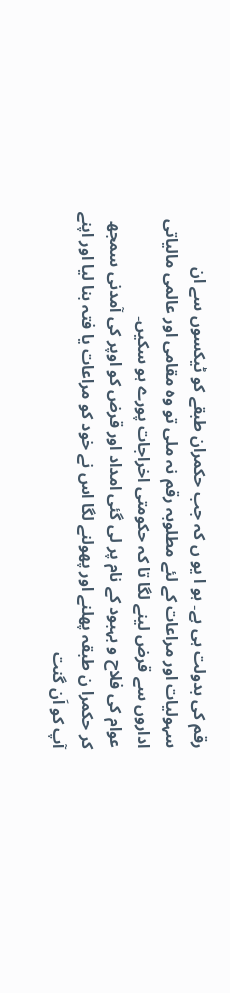رقم کی بدولت ہی ہے۔ ہو ا یو ں کہ جب حکمران طبقے کو ٹیکسوں سے ان سہولیات اور مراعات کے لئے مطلوبہ رقم نہ ملی تو وہ مقامی اور عالمی مالیاتی اداروں سے قرض لینے لگا تا کہ حکومتی اخراجات پورے ہو سکیں۔
عوام کی فلاح و بہبود کے نام پر لی گئی امداد اور قرض کو اوپر کی آمدنی سمجھ کر حکمرا ن طبقہ پھلنے اور پھولنے لگا اس نے خود کو مراعات یا فتہ بنا لیا اور اپنے آپ کو اَن گنت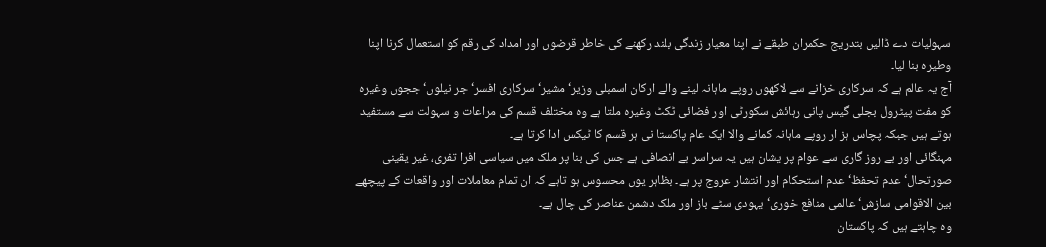سہولیات دے ڈالیں بتدریج حکمران طبقے نے اپنا معیار زندگی بلند رکھنے کی خاطر قرضوں اور امداد کی رقم کو استعمال کرنا اپنا وطیرہ بنا لیا۔
آج یہ عالم ہے کہ سرکاری خزانے سے لاکھوں روپے ماہانہ لینے والے ارکان اسمبلی وزیر‘ مشیر‘ سرکاری افسر‘جر نیلوں‘ججوں وغیرہ کو مفت پیٹرول بجلی گیس پانی رہائش سکورٹی اور فضائی ٹکٹ وغیرہ ملتا ہے وہ مختلف قسم کی مراعات و سہولت سے مستفید ہوتے ہیں جبکہ پچاس ہز ار روپے ماہانہ کمانے والا ایک عام پاکستا نی ہر قسم کا ٹیکس ادا کرتا ہے۔
مہنگائی اور بے روز گاری سے عوام پر یشان ہیں یہ سراسر بے انصافی ہے جس کی بنا پر ملک میں سیاسی افرا تفری، غیر یقینی صورتحال‘ عدم تحفظ‘ عدم استحکام اور انتشار عروج پر ہے۔ بظاہر یوں محسوس ہو تاہے کہ ان تمام معاملات اور واقعات کے پیچھے بین الاقوامی سازش‘ عالمی منافع خوری‘یہودی سٹے باز اور ملک دشمن عناصر کی چال ہے۔
وہ چاہتے ہیں کہ پاکستان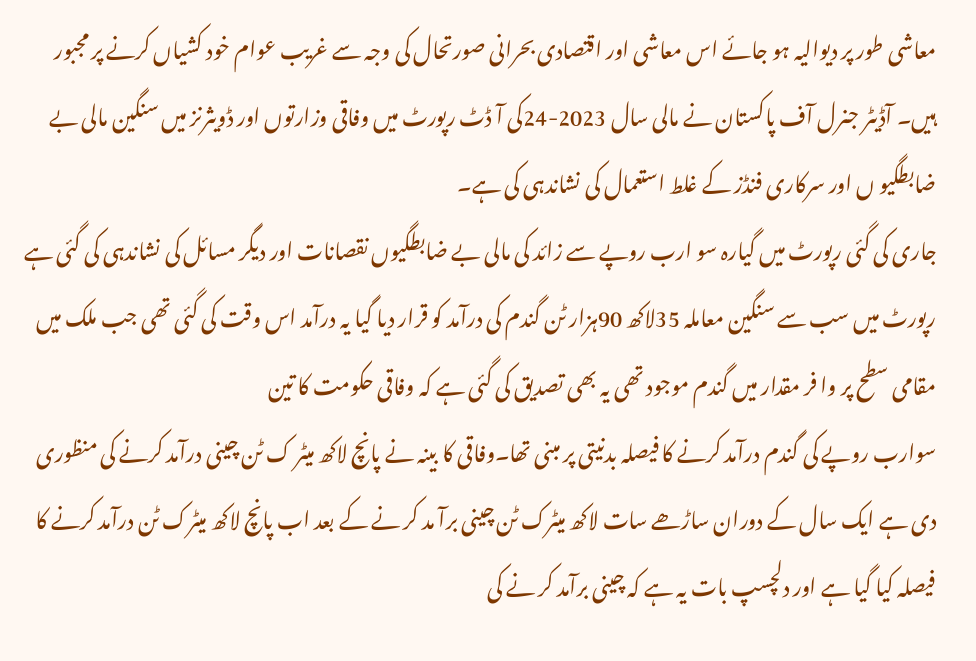معاشی طور پر دیوالیہ ہو جائے اس معاشی اور اقتصادی بحرانی صورتحال کی وجہ سے غریب عوام خود کشیاں کرنے پر مجبور ہیں۔ آڈیٹر جنرل آف پاکستان نے مالی سال 2023-24کی آ ڈٹ رپورٹ میں وفاقی وزارتوں اور ڈویثرنز میں سنگین مالی بے ضابطگیو ں اور سرکاری فنڈز کے غلط استعمال کی نشاندہی کی ہے۔
جاری کی گئی رپورٹ میں گیارہ سو ارب روپے سے زائد کی مالی بے ضابطگیوں نقصانات اور دیگر مسائل کی نشاندہی کی گئی ہے رپورٹ میں سب سے سنگین معاملہ 35لاکھ 90ہزار ٹن گندم کی درآمد کو قرار دیا گیا یہ درآمد اس وقت کی گئی تھی جب ملک میں مقامی سطح پر وا فر مقدار میں گندم موجود تھی یہ بھی تصدیق کی گئی ہے کہ وفاقی حکومت کا تین
سوارب روپے کی گندم درآمد کرنے کا فیصلہ بدنیتی پر مبنی تھا۔وفاقی کا بینہ نے پانچ لاکھ میٹر ک ٹن چینی درآمد کرنے کی منظوری دی ہے ایک سال کے دوران ساڑھے سات لاکھ میٹرک ٹن چینی برآ مد کر نے کے بعد اب پانچ لاکھ میٹرک ٹن درآمد کرنے کا فیصلہ کیا گیا ہے اور دلچسپ بات یہ ہے کہ چینی برآمد کر نے کی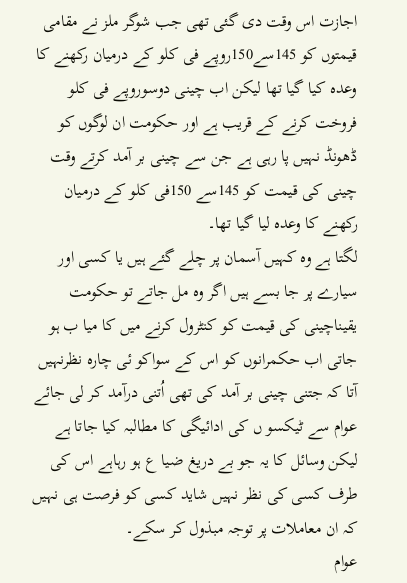اجازت اس وقت دی گئی تھی جب شوگر ملز نے مقامی قیمتوں کو 145سے150روپے فی کلو کے درمیان رکھنے کا وعدہ کیا گیا تھا لیکن اب چینی دوسوروپے فی کلو فروخت کرنے کے قریب ہے اور حکومت ان لوگوں کو ڈھونڈ نہیں پا رہی ہے جن سے چینی بر آمد کرتے وقت چینی کی قیمت کو 145سے 150فی کلو کے درمیان رکھنے کا وعدہ لیا گیا تھا۔
لگتا ہے وہ کہیں آسمان پر چلے گئے ہیں یا کسی اور سیارے پر جا بسے ہیں اگر وہ مل جاتے تو حکومت یقیناچینی کی قیمت کو کنٹرول کرنے میں کا میا ب ہو جاتی اب حکمرانوں کو اس کے سواکو ئی چارہ نظرنہیں آتا کہ جتنی چینی بر آمد کی تھی اُتنی درآمد کر لی جائے عوام سے ٹیکسو ں کی ادائیگی کا مطالبہ کیا جاتا ہے لیکن وسائل کا یہ جو بے دریغ ضیا ع ہو رہاہے اس کی طرف کسی کی نظر نہیں شاید کسی کو فرصت ہی نہیں کہ ان معاملات پر توجہ مبذول کر سکے۔
عوام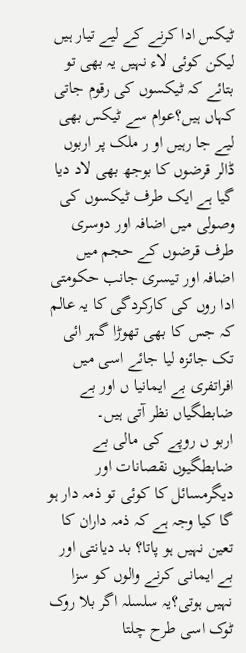ٹیکس ادا کرنے کے لیے تیار ہیں لیکن کوئی لاء نہیں یہ بھی تو بتائے کہ ٹیکسوں کی رقوم جاتی کہاں ہیں؟عوام سے ٹیکس بھی لیے جا رہیں او ر ملک پر اربوں ڈالر قرضوں کا بوجھ بھی لاد دیا گیا ہے ایک طرف ٹیکسوں کی وصولی میں اضافہ اور دوسری طرف قرضوں کے حجم میں اضافہ اور تیسری جانب حکومتی ادا روں کی کارکردگی کا یہ عالم کہ جس کا بھی تھوڑا گہر ائی تک جائزہ لیا جائے اسی میں افراتفری بے ایمانیا ں اور بے ضابطگیاں نظر آتی ہیں۔
اربو ں روپے کی مالی بے ضابطگیوں نقصانات اور دیگرمسائل کا کوئی تو ذمہ دار ہو گا کیا وجہ ہے کہ ذمہ داران کا تعین نہیں ہو پاتا؟ بد دیانتی اور بے ایمانی کرنے والوں کو سزا نہیں ہوتی؟یہ سلسلہ اگر بلا روک ٹوک اسی طرح چلتا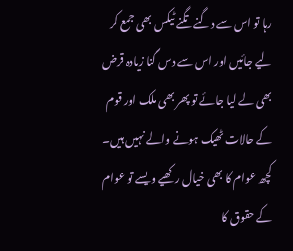رہا تو اس سے دگنے تگنے ٹیکس بھی جمع کر لیے جائیں اور اس سے دس گنا زیادہ قرض بھی لے لیا جائے تو پھر بھی ملک اور قوم کے حالات ٹھیک ہونے والے نہیں ہیں۔
کچھ عوام کا بھی خیال رکھیے ویسے تو عوام کے حقوق کا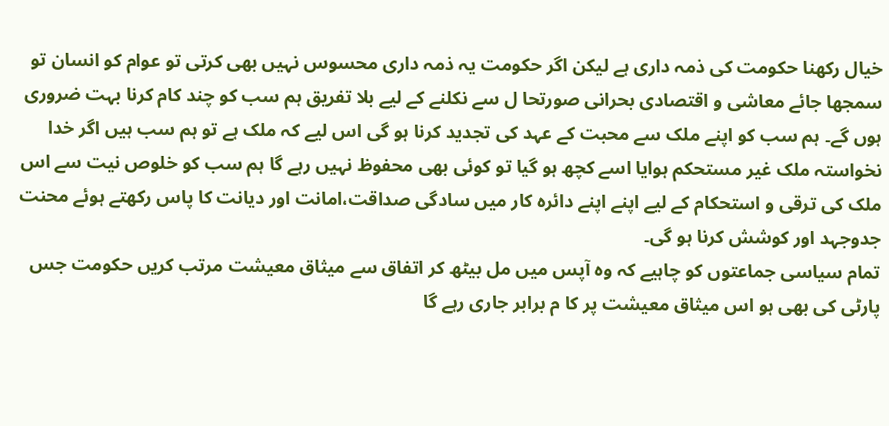خیال رکھنا حکومت کی ذمہ داری ہے لیکن اگر حکومت یہ ذمہ داری محسوس نہیں بھی کرتی تو عوام کو انسان تو سمجھا جائے معاشی و اقتصادی بحرانی صورتحا ل سے نکلنے کے لیے بلا تفریق ہم سب کو چند کام کرنا بہت ضروری ہوں گے۔ ہم سب کو اپنے ملک سے محبت کے عہد کی تجدید کرنا ہو گی اس لیے کہ ملک ہے تو ہم سب ہیں اگر خدا نخواستہ ملک غیر مستحکم ہوایا اسے کچھ ہو گیا تو کوئی بھی محفوظ نہیں رہے گا ہم سب کو خلوص نیت سے اس ملک کی ترقی و استحکام کے لیے اپنے اپنے دائرہ کار میں سادگی صداقت،امانت اور دیانت کا پاس رکھتے ہوئے محنت جدوجہد اور کوشش کرنا ہو گی۔
تمام سیاسی جماعتوں کو چاہیے کہ وہ آپس میں مل بیٹھ کر اتفاق سے میثاق معیشت مرتب کریں حکومت جس پارٹی کی بھی ہو اس میثاق معیشت پر کا م برابر جاری رہے گا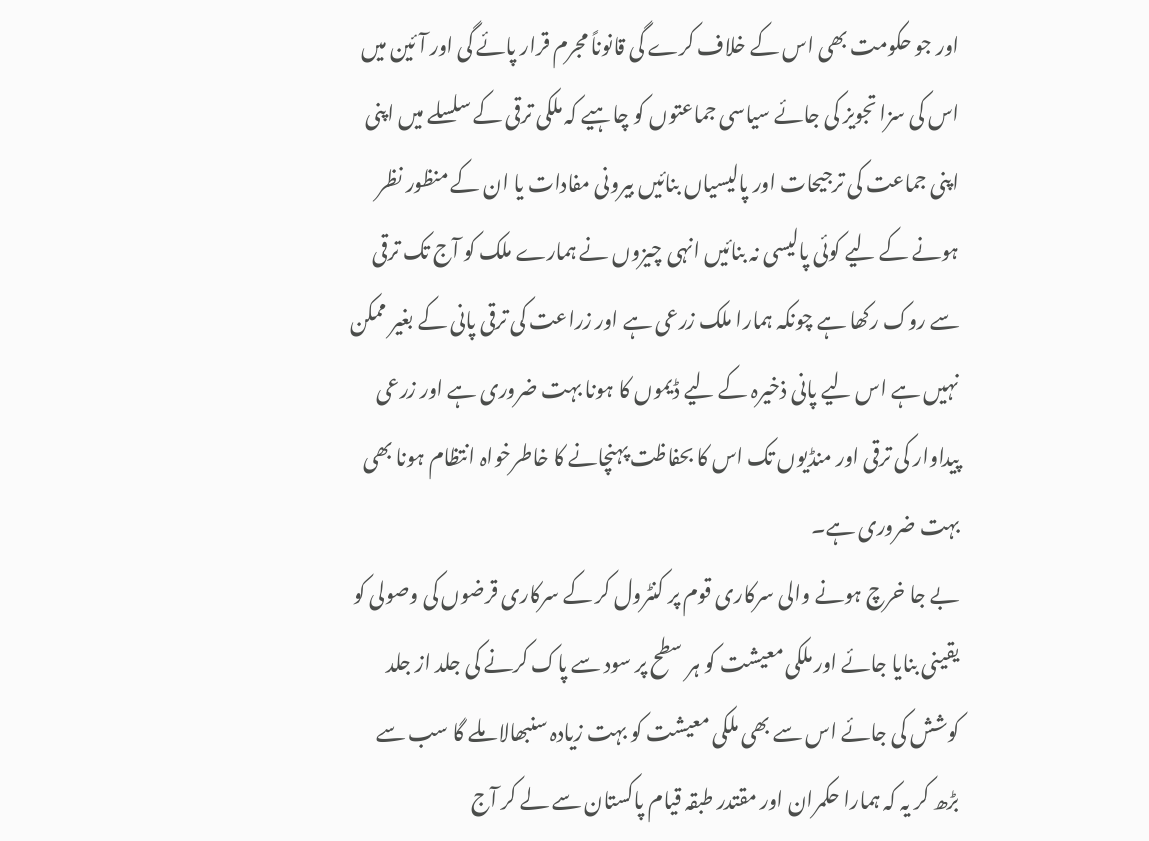اور جو حکومت بھی اس کے خلاف کرے گی قانوناً مجرم قرار پائے گی اور آئین میں اس کی سزا تجویز کی جائے سیاسی جماعتوں کو چاہیے کہ ملکی ترقی کے سلسلے میں اپنی اپنی جماعت کی ترجیحات اور پالیسیاں بنائیں بیرونی مفادات یا ان کے منظور نظر ہونے کے لیے کوئی پالیسی نہ بنائیں انہی چیزوں نے ہمارے ملک کو آج تک ترقی سے روک رکھا ہے چونکہ ہمارا ملک زرعی ہے اور زراعت کی ترقی پانی کے بغیر ممکن نہیں ہے اس لیے پانی ذخیرہ کے لیے ڈیموں کا ہونا بہت ضروری ہے اور زرعی پیداوار کی ترقی اور منڈیوں تک اس کا بحفاظت پہنچانے کا خاطرخواہ انتظام ہونا بھی بہت ضروری ہے۔
بے جا خرچ ہونے والی سرکاری قوم پر کنٹرول کر کے سرکاری قرضوں کی وصولی کو یقینی بنایا جائے اور ملکی معیشت کو ہر سطح پر سود سے پاک کرنے کی جلد از جلد کوشش کی جائے اس سے بھی ملکی معیشت کو بہت زیادہ سنبھالا ملے گا سب سے بڑھ کر یہ کہ ہمارا حکمران اور مقتدر طبقہ قیام پاکستان سے لے کر آج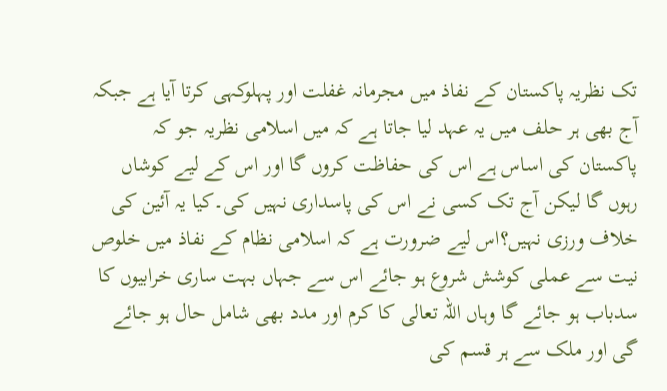تک نظریہ پاکستان کے نفاذ میں مجرمانہ غفلت اور پہلوکہی کرتا آیا ہے جبکہ آج بھی ہر حلف میں یہ عہد لیا جاتا ہے کہ میں اسلامی نظریہ جو کہ پاکستان کی اساس ہے اس کی حفاظت کروں گا اور اس کے لیے کوشاں رہوں گا لیکن آج تک کسی نے اس کی پاسداری نہیں کی۔کیا یہ آئین کی خلاف ورزی نہیں؟اس لیے ضرورت ہے کہ اسلامی نظام کے نفاذ میں خلوص نیت سے عملی کوشش شروع ہو جائے اس سے جہاں بہت ساری خرابیوں کا سدباب ہو جائے گا وہاں اللہ تعالی کا کرم اور مدد بھی شامل حال ہو جائے گی اور ملک سے ہر قسم کی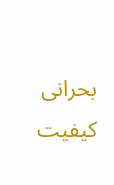بحرانی کیفیت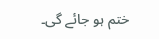ختم ہو جائے گی۔